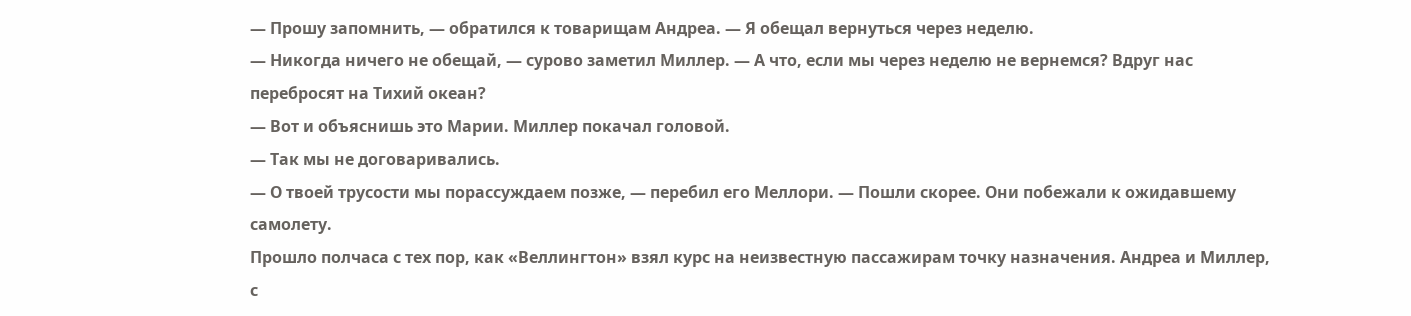— Прошу запомнить, — обратился к товарищам Андреа. — Я обещал вернуться через неделю.
— Никогда ничего не обещай, — сурово заметил Миллер. — А что, если мы через неделю не вернемся? Вдруг нас перебросят на Тихий океан?
— Вот и объяснишь это Марии. Миллер покачал головой.
— Так мы не договаривались.
— О твоей трусости мы порассуждаем позже, — перебил его Меллори. — Пошли скорее. Они побежали к ожидавшему самолету.
Прошло полчаса с тех пор, как «Веллингтон» взял курс на неизвестную пассажирам точку назначения. Андреа и Миллер, с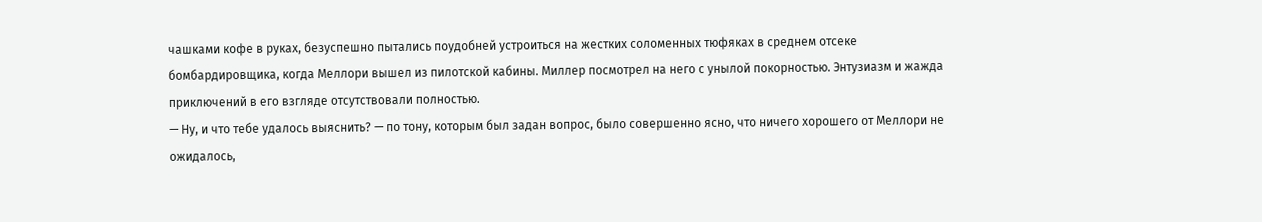чашками кофе в руках, безуспешно пытались поудобней устроиться на жестких соломенных тюфяках в среднем отсеке бомбардировщика, когда Меллори вышел из пилотской кабины. Миллер посмотрел на него с унылой покорностью. Энтузиазм и жажда приключений в его взгляде отсутствовали полностью.
— Ну, и что тебе удалось выяснить? — по тону, которым был задан вопрос, было совершенно ясно, что ничего хорошего от Меллори не ожидалось,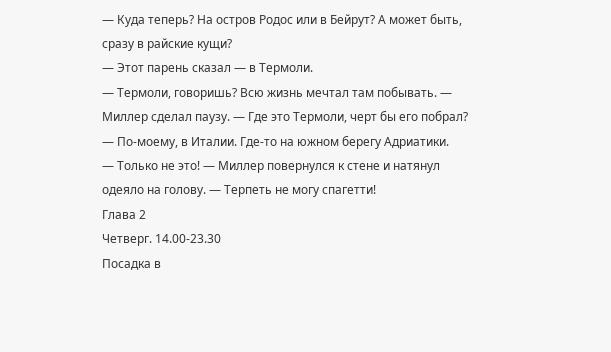— Куда теперь? На остров Родос или в Бейрут? А может быть, сразу в райские кущи?
— Этот парень сказал — в Термоли.
— Термоли, говоришь? Всю жизнь мечтал там побывать. — Миллер сделал паузу. — Где это Термоли, черт бы его побрал?
— По-моему, в Италии. Где-то на южном берегу Адриатики.
— Только не это! — Миллер повернулся к стене и натянул одеяло на голову. — Терпеть не могу спагетти!
Глава 2
Четверг. 14.00-23.30
Посадка в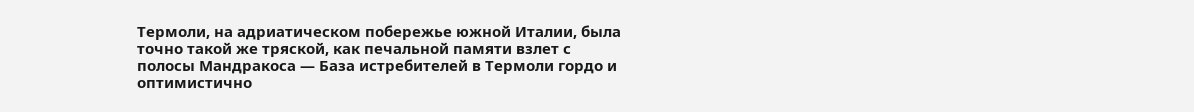Термоли, на адриатическом побережье южной Италии, была точно такой же тряской, как печальной памяти взлет с полосы Мандракоса — База истребителей в Термоли гордо и оптимистично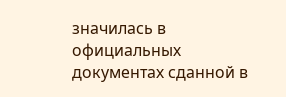значилась в официальных документах сданной в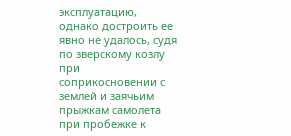эксплуатацию, однако достроить ее явно не удалось, судя по зверскому козлу при соприкосновении с землей и заячьим прыжкам самолета при пробежке к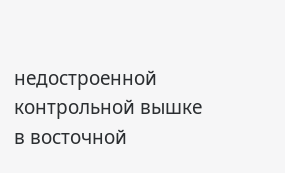недостроенной контрольной вышке в восточной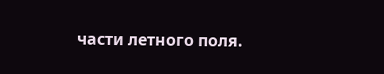части летного поля.